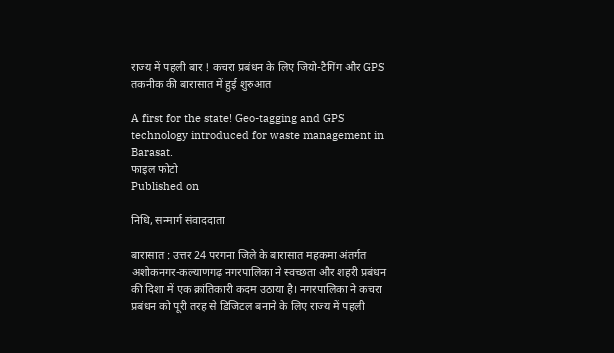राज्य में पहली बार ! कचरा प्रबंधन के लिए जियो-टैगिंग और GPS तकनीक की बारासात में हुई शुरुआत

A first for the state! Geo-tagging and GPS technology introduced for waste management in Barasat.
फाइल फोटो
Published on

निधि, सन्मार्ग संवाददाता

बारासात : उत्तर 24 परगना जिले के बारासात महकमा अंतर्गत अशोकनगर-कल्याणगढ़ नगरपालिका ने स्वच्छता और शहरी प्रबंधन की दिशा में एक क्रांतिकारी कदम उठाया है। नगरपालिका ने कचरा प्रबंधन को पूरी तरह से डिजिटल बनाने के लिए राज्य में पहली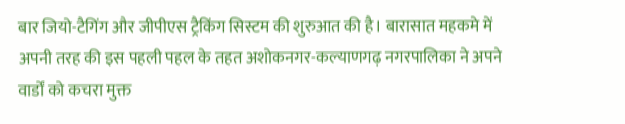बार जियो-टैगिंग और जीपीएस ट्रैकिंग सिस्टम की शुरुआत की है। बारासात महकमे में अपनी तरह की इस पहली पहल के तहत अशोकनगर-कल्याणगढ़ नगरपालिका ने अपने वार्डों को कचरा मुक्त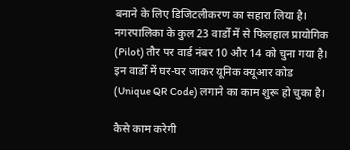बनाने के लिए डिजिटलीकरण का सहारा लिया है। नगरपालिका के कुल 23 वार्डों में से फिलहाल प्रायोगिक (Pilot) तौर पर वार्ड नंबर 10 और 14 को चुना गया है। इन वार्डों में घर-घर जाकर यूनिक क्यूआर कोड (Unique QR Code) लगाने का काम शुरू हो चुका है।

कैसे काम करेगी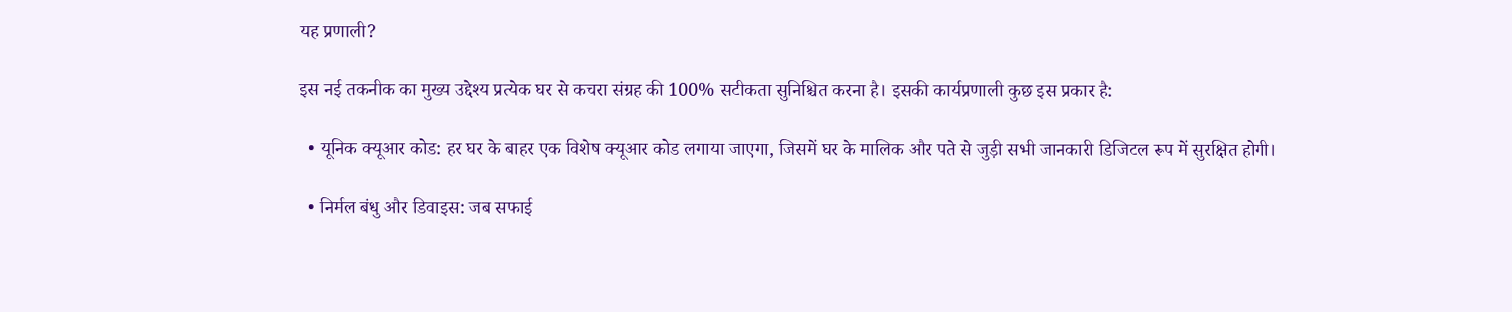यह प्रणाली?

इस नई तकनीक का मुख्य उद्देश्य प्रत्येक घर से कचरा संग्रह की 100% सटीकता सुनिश्चित करना है। इसकी कार्यप्रणाली कुछ इस प्रकार है:

  • यूनिक क्यूआर कोड: हर घर के बाहर एक विशेष क्यूआर कोड लगाया जाएगा, जिसमें घर के मालिक और पते से जुड़ी सभी जानकारी डिजिटल रूप में सुरक्षित होगी।

  • निर्मल बंधु और डिवाइस: जब सफाई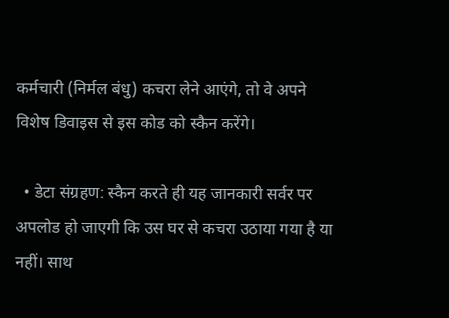कर्मचारी (निर्मल बंधु) कचरा लेने आएंगे, तो वे अपने विशेष डिवाइस से इस कोड को स्कैन करेंगे।

  • डेटा संग्रहण: स्कैन करते ही यह जानकारी सर्वर पर अपलोड हो जाएगी कि उस घर से कचरा उठाया गया है या नहीं। साथ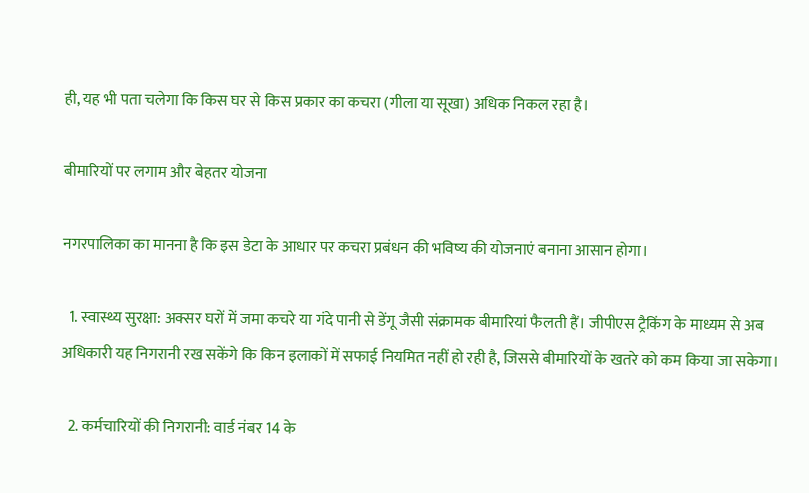ही, यह भी पता चलेगा कि किस घर से किस प्रकार का कचरा (गीला या सूखा) अधिक निकल रहा है।

बीमारियों पर लगाम और बेहतर योजना

नगरपालिका का मानना है कि इस डेटा के आधार पर कचरा प्रबंधन की भविष्य की योजनाएं बनाना आसान होगा।

  1. स्वास्थ्य सुरक्षा: अक्सर घरों में जमा कचरे या गंदे पानी से डेंगू जैसी संक्रामक बीमारियां फैलती हैं। जीपीएस ट्रैकिंग के माध्यम से अब अधिकारी यह निगरानी रख सकेंगे कि किन इलाकों में सफाई नियमित नहीं हो रही है, जिससे बीमारियों के खतरे को कम किया जा सकेगा।

  2. कर्मचारियों की निगरानी: वार्ड नंबर 14 के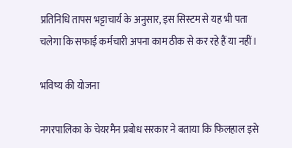प्रतिनिधि तापस भट्टाचार्य के अनुसार, इस सिस्टम से यह भी पता चलेगा कि सफाई कर्मचारी अपना काम ठीक से कर रहे हैं या नहीं।

भविष्य की योजना

नगरपालिका के चेयरमैन प्रबोध सरकार ने बताया कि फिलहाल इसे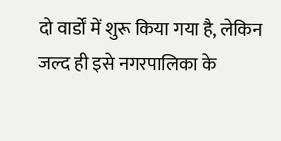दो वार्डों में शुरू किया गया है, लेकिन जल्द ही इसे नगरपालिका के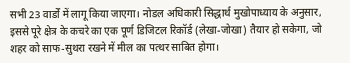सभी 23 वार्डों में लागू किया जाएगा। नोडल अधिकारी सिद्धार्थ मुखोपाध्याय के अनुसार, इससे पूरे क्षेत्र के कचरे का एक पूर्ण डिजिटल रिकॉर्ड (लेखा-जोखा) तैयार हो सकेगा, जो शहर को साफ-सुथरा रखने में मील का पत्थर साबित होगा।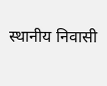स्थानीय निवासी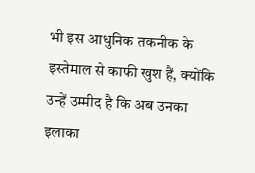भी इस आधुनिक तकनीक के इस्तेमाल से काफी खुश हैं, क्योंकि उन्हें उम्मीद है कि अब उनका इलाका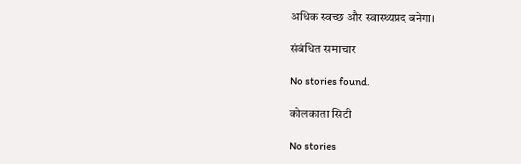अधिक स्वच्छ और स्वास्थ्यप्रद बनेगा।

संबंधित समाचार

No stories found.

कोलकाता सिटी

No stories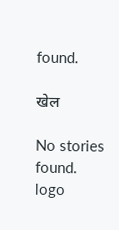found.

खेल

No stories found.
logo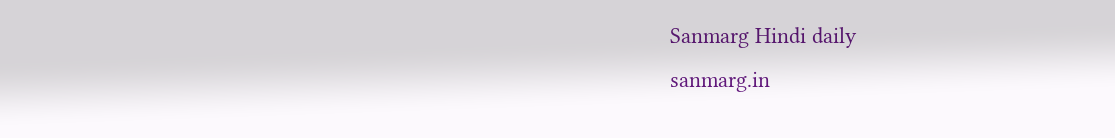Sanmarg Hindi daily
sanmarg.in